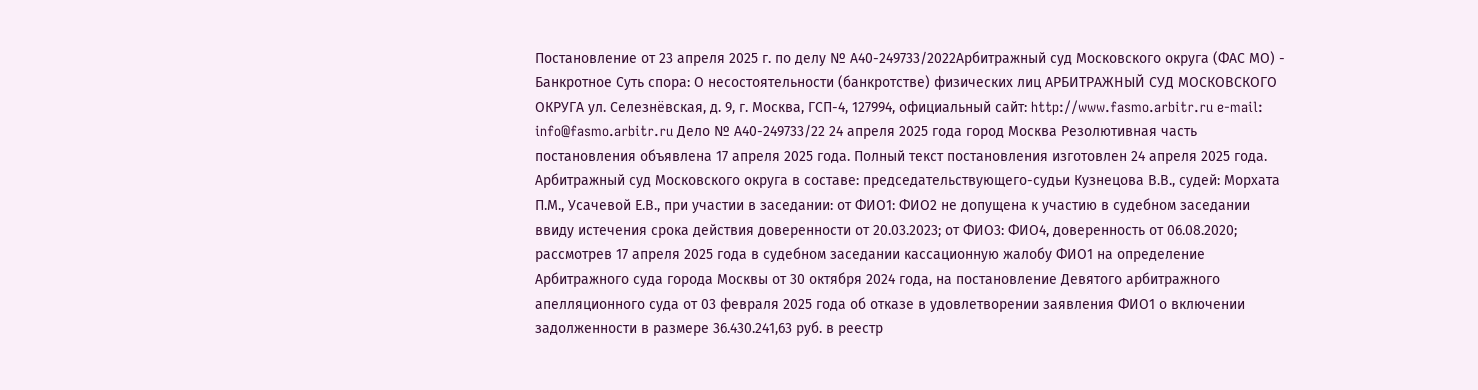Постановление от 23 апреля 2025 г. по делу № А40-249733/2022Арбитражный суд Московского округа (ФАС МО) - Банкротное Суть спора: О несостоятельности (банкротстве) физических лиц АРБИТРАЖНЫЙ СУД МОСКОВСКОГО ОКРУГА ул. Селезнёвская, д. 9, г. Москва, ГСП-4, 127994, официальный сайт: http://www.fasmo.arbitr.ru e-mail: info@fasmo.arbitr.ru Дело № А40-249733/22 24 апреля 2025 года город Москва Резолютивная часть постановления объявлена 17 апреля 2025 года. Полный текст постановления изготовлен 24 апреля 2025 года. Арбитражный суд Московского округа в составе: председательствующего-судьи Кузнецова В.В., судей: Морхата П.М., Усачевой Е.В., при участии в заседании: от ФИО1: ФИО2 не допущена к участию в судебном заседании ввиду истечения срока действия доверенности от 20.03.2023; от ФИО3: ФИО4, доверенность от 06.08.2020; рассмотрев 17 апреля 2025 года в судебном заседании кассационную жалобу ФИО1 на определение Арбитражного суда города Москвы от 30 октября 2024 года, на постановление Девятого арбитражного апелляционного суда от 03 февраля 2025 года об отказе в удовлетворении заявления ФИО1 о включении задолженности в размере 36.430.241,63 руб. в реестр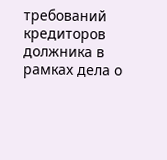требований кредиторов должника в рамках дела о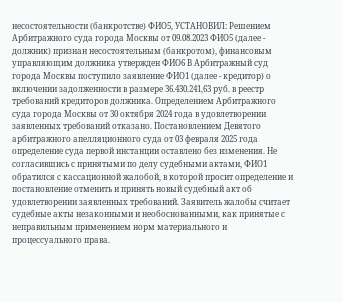несостоятельности (банкротстве) ФИО5, УСТАНОВИЛ: Решением Арбитражного суда города Москвы от 09.08.2023 ФИО5 (далее - должник) признан несостоятельным (банкротом), финансовым управляющим должника утвержден ФИО6 В Арбитражный суд города Москвы поступило заявление ФИО1 (далее - кредитор) о включении задолженности в размере 36.430.241,63 руб. в реестр требований кредиторов должника. Определением Арбитражного суда города Москвы от 30 октября 2024 года в удовлетворении заявленных требований отказано. Постановлением Девятого арбитражного апелляционного суда от 03 февраля 2025 года определение суда первой инстанции оставлено без изменения. Не согласившись с принятыми по делу судебными актами, ФИО1 обратился с кассационной жалобой, в которой просит определение и постановление отменить и принять новый судебный акт об удовлетворении заявленных требований. Заявитель жалобы считает судебные акты незаконными и необоснованными, как принятые с неправильным применением норм материального и процессуального права.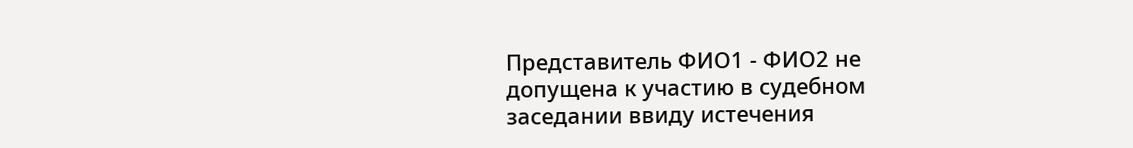Представитель ФИО1 - ФИО2 не допущена к участию в судебном заседании ввиду истечения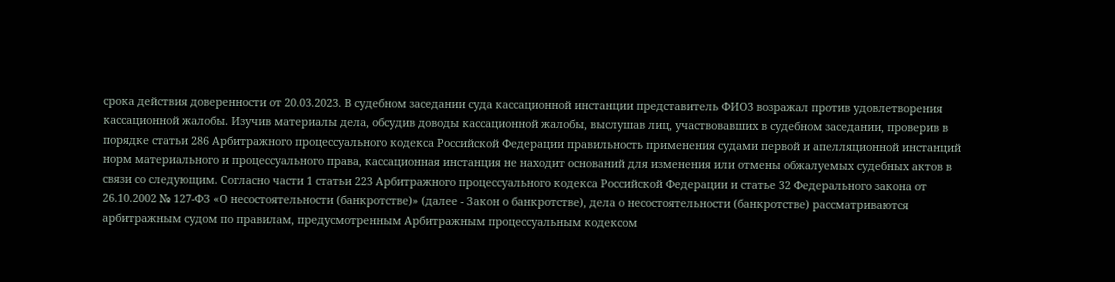срока действия доверенности от 20.03.2023. В судебном заседании суда кассационной инстанции представитель ФИО3 возражал против удовлетворения кассационной жалобы. Изучив материалы дела, обсудив доводы кассационной жалобы, выслушав лиц, участвовавших в судебном заседании, проверив в порядке статьи 286 Арбитражного процессуального кодекса Российской Федерации правильность применения судами первой и апелляционной инстанций норм материального и процессуального права, кассационная инстанция не находит оснований для изменения или отмены обжалуемых судебных актов в связи со следующим. Согласно части 1 статьи 223 Арбитражного процессуального кодекса Российской Федерации и статье 32 Федерального закона от 26.10.2002 № 127-ФЗ «О несостоятельности (банкротстве)» (далее - Закон о банкротстве), дела о несостоятельности (банкротстве) рассматриваются арбитражным судом по правилам, предусмотренным Арбитражным процессуальным кодексом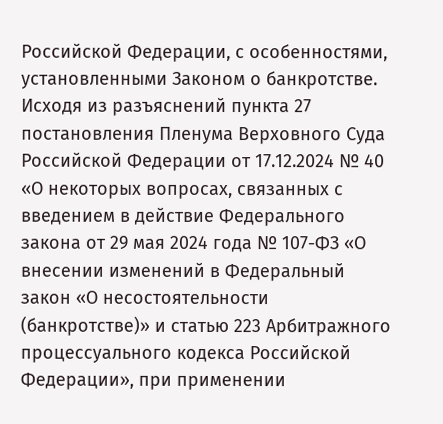Российской Федерации, с особенностями, установленными Законом о банкротстве. Исходя из разъяснений пункта 27 постановления Пленума Верховного Суда Российской Федерации от 17.12.2024 № 40 «О некоторых вопросах, связанных с введением в действие Федерального закона от 29 мая 2024 года № 107-ФЗ «О внесении изменений в Федеральный закон «О несостоятельности (банкротстве)» и статью 223 Арбитражного процессуального кодекса Российской Федерации», при применении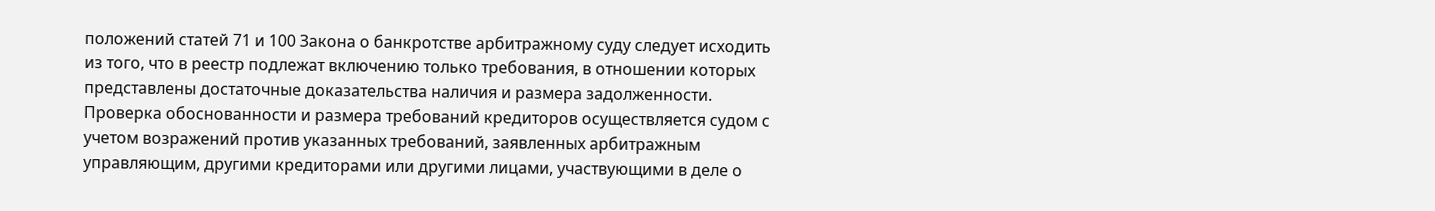положений статей 71 и 100 Закона о банкротстве арбитражному суду следует исходить из того, что в реестр подлежат включению только требования, в отношении которых представлены достаточные доказательства наличия и размера задолженности. Проверка обоснованности и размера требований кредиторов осуществляется судом с учетом возражений против указанных требований, заявленных арбитражным управляющим, другими кредиторами или другими лицами, участвующими в деле о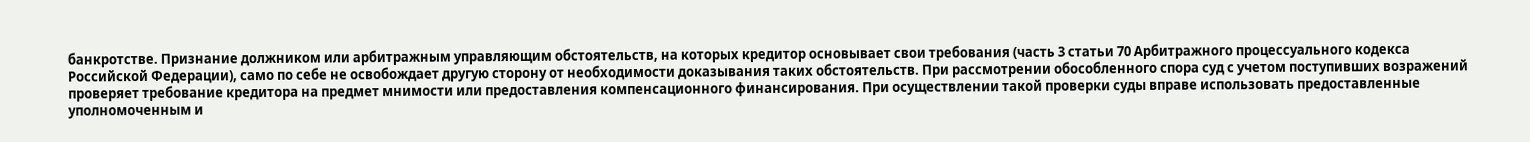банкротстве. Признание должником или арбитражным управляющим обстоятельств, на которых кредитор основывает свои требования (часть 3 статьи 70 Арбитражного процессуального кодекса Российской Федерации), само по себе не освобождает другую сторону от необходимости доказывания таких обстоятельств. При рассмотрении обособленного спора суд с учетом поступивших возражений проверяет требование кредитора на предмет мнимости или предоставления компенсационного финансирования. При осуществлении такой проверки суды вправе использовать предоставленные уполномоченным и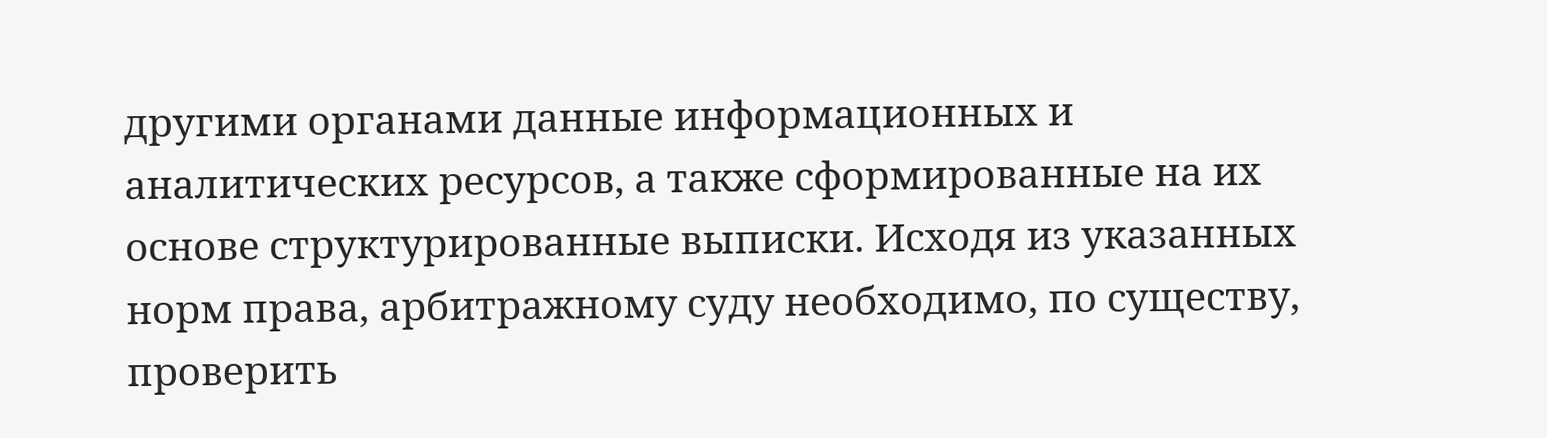другими органами данные информационных и аналитических ресурсов, а также сформированные на их основе структурированные выписки. Исходя из указанных норм права, арбитражному суду необходимо, по существу, проверить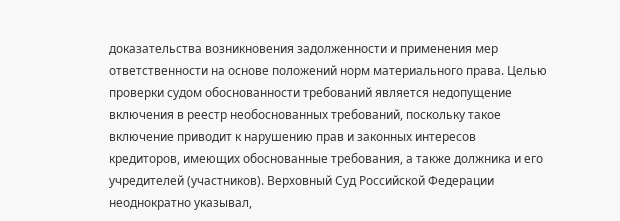доказательства возникновения задолженности и применения мер ответственности на основе положений норм материального права. Целью проверки судом обоснованности требований является недопущение включения в реестр необоснованных требований, поскольку такое включение приводит к нарушению прав и законных интересов кредиторов, имеющих обоснованные требования, а также должника и его учредителей (участников). Верховный Суд Российской Федерации неоднократно указывал,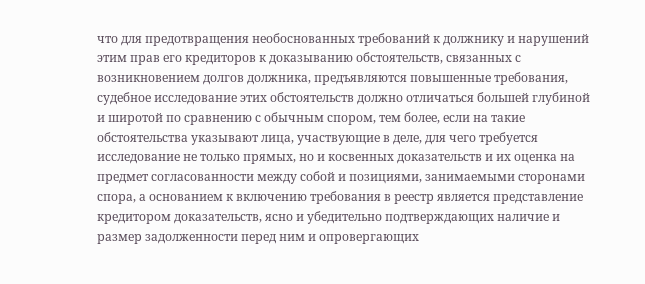что для предотвращения необоснованных требований к должнику и нарушений этим прав его кредиторов к доказыванию обстоятельств, связанных с возникновением долгов должника, предъявляются повышенные требования, судебное исследование этих обстоятельств должно отличаться большей глубиной и широтой по сравнению с обычным спором, тем более, если на такие обстоятельства указывают лица, участвующие в деле, для чего требуется исследование не только прямых, но и косвенных доказательств и их оценка на предмет согласованности между собой и позициями, занимаемыми сторонами спора, а основанием к включению требования в реестр является представление кредитором доказательств, ясно и убедительно подтверждающих наличие и размер задолженности перед ним и опровергающих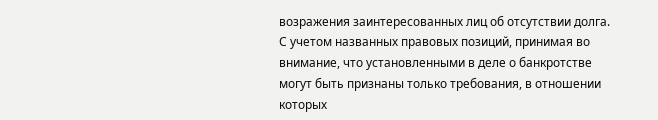возражения заинтересованных лиц об отсутствии долга. С учетом названных правовых позиций, принимая во внимание, что установленными в деле о банкротстве могут быть признаны только требования, в отношении которых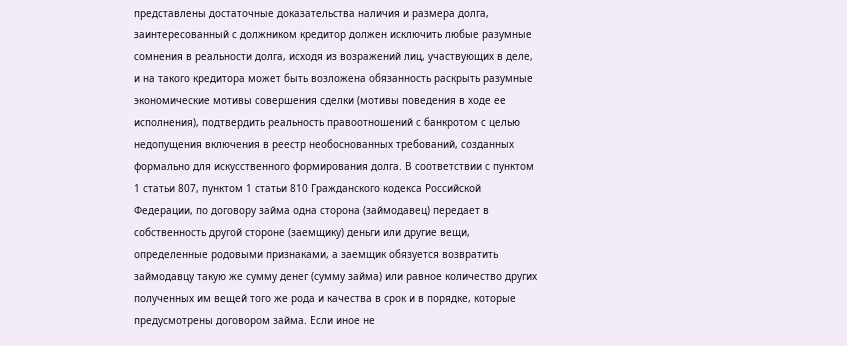представлены достаточные доказательства наличия и размера долга, заинтересованный с должником кредитор должен исключить любые разумные сомнения в реальности долга, исходя из возражений лиц, участвующих в деле, и на такого кредитора может быть возложена обязанность раскрыть разумные экономические мотивы совершения сделки (мотивы поведения в ходе ее исполнения), подтвердить реальность правоотношений с банкротом с целью недопущения включения в реестр необоснованных требований, созданных формально для искусственного формирования долга. В соответствии с пунктом 1 статьи 807, пунктом 1 статьи 810 Гражданского кодекса Российской Федерации, по договору займа одна сторона (займодавец) передает в собственность другой стороне (заемщику) деньги или другие вещи, определенные родовыми признаками, а заемщик обязуется возвратить займодавцу такую же сумму денег (сумму займа) или равное количество других полученных им вещей того же рода и качества в срок и в порядке, которые предусмотрены договором займа. Если иное не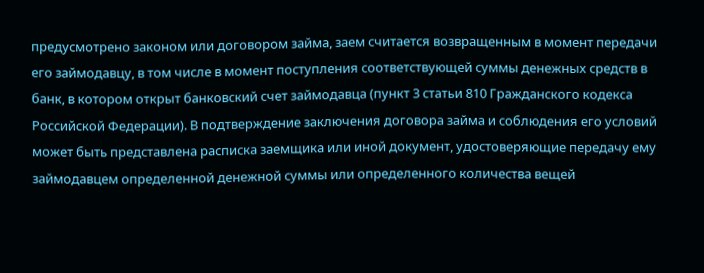предусмотрено законом или договором займа, заем считается возвращенным в момент передачи его займодавцу, в том числе в момент поступления соответствующей суммы денежных средств в банк, в котором открыт банковский счет займодавца (пункт 3 статьи 810 Гражданского кодекса Российской Федерации). В подтверждение заключения договора займа и соблюдения его условий может быть представлена расписка заемщика или иной документ, удостоверяющие передачу ему займодавцем определенной денежной суммы или определенного количества вещей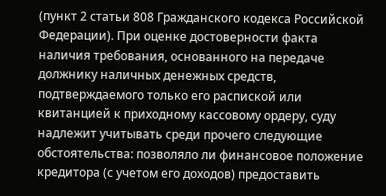(пункт 2 статьи 808 Гражданского кодекса Российской Федерации). При оценке достоверности факта наличия требования, основанного на передаче должнику наличных денежных средств, подтверждаемого только его распиской или квитанцией к приходному кассовому ордеру, суду надлежит учитывать среди прочего следующие обстоятельства: позволяло ли финансовое положение кредитора (с учетом его доходов) предоставить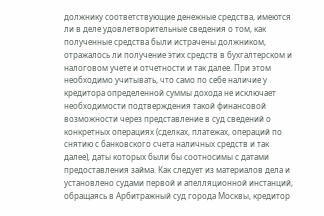должнику соответствующие денежные средства, имеются ли в деле удовлетворительные сведения о том, как полученные средства были истрачены должником, отражалось ли получение этих средств в бухгалтерском и налоговом учете и отчетности и так далее. При этом необходимо учитывать, что само по себе наличие у кредитора определенной суммы дохода не исключает необходимости подтверждения такой финансовой возможности через представление в суд сведений о конкретных операциях (сделках, платежах, операций по снятию с банковского счета наличных средств и так далее), даты которых были бы соотносимы с датами предоставления займа. Как следует из материалов дела и установлено судами первой и апелляционной инстанций, обращаясь в Арбитражный суд города Москвы, кредитор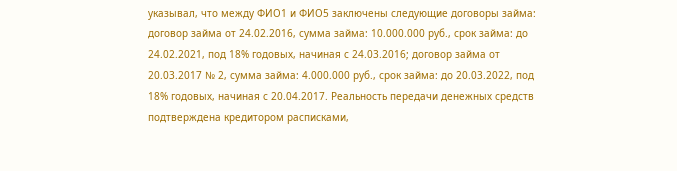указывал, что между ФИО1 и ФИО5 заключены следующие договоры займа: договор займа от 24.02.2016, сумма займа: 10.000.000 руб., срок займа: до 24.02.2021, под 18% годовых, начиная с 24.03.2016; договор займа от 20.03.2017 № 2, сумма займа: 4.000.000 руб., срок займа: до 20.03.2022, под 18% годовых, начиная с 20.04.2017. Реальность передачи денежных средств подтверждена кредитором расписками,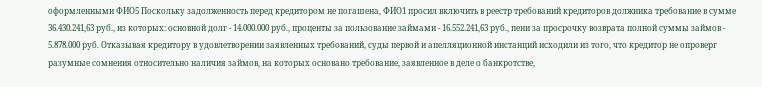оформленными ФИО5 Поскольку задолженность перед кредитором не погашена, ФИО1 просил включить в реестр требований кредиторов должника требование в сумме 36.430.241,63 руб., из которых: основной долг - 14.000.000 руб., проценты за пользование займами - 16.552.241,63 руб., пени за просрочку возврата полной суммы займов - 5.878.000 руб. Отказывая кредитору в удовлетворении заявленных требований, суды первой и апелляционной инстанций исходили из того, что кредитор не опроверг разумные сомнения относительно наличия займов, на которых основано требование, заявленное в деле о банкротстве,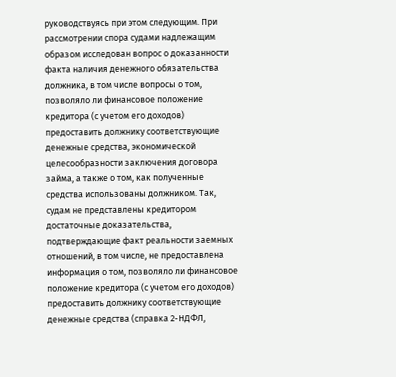руководствуясь при этом следующим. При рассмотрении спора судами надлежащим образом исследован вопрос о доказанности факта наличия денежного обязательства должника, в том числе вопросы о том, позволяло ли финансовое положение кредитора (с учетом его доходов) предоставить должнику соответствующие денежные средства, экономической целесообразности заключения договора займа, а также о том, как полученные средства использованы должником. Так, судам не представлены кредитором достаточные доказательства, подтверждающие факт реальности заемных отношений, в том числе, не предоставлена информация о том, позволяло ли финансовое положение кредитора (с учетом его доходов) предоставить должнику соответствующие денежные средства (справка 2-НДФЛ,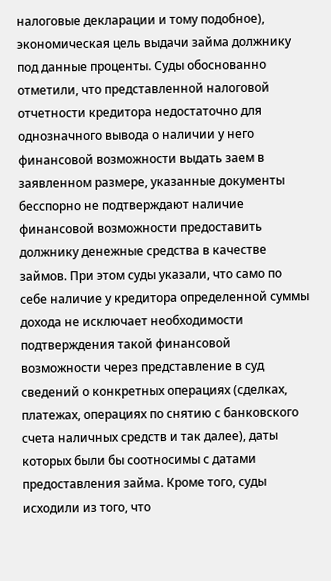налоговые декларации и тому подобное), экономическая цель выдачи займа должнику под данные проценты. Суды обоснованно отметили, что представленной налоговой отчетности кредитора недостаточно для однозначного вывода о наличии у него финансовой возможности выдать заем в заявленном размере, указанные документы бесспорно не подтверждают наличие финансовой возможности предоставить должнику денежные средства в качестве займов. При этом суды указали, что само по себе наличие у кредитора определенной суммы дохода не исключает необходимости подтверждения такой финансовой возможности через представление в суд сведений о конкретных операциях (сделках, платежах, операциях по снятию с банковского счета наличных средств и так далее), даты которых были бы соотносимы с датами предоставления займа. Кроме того, суды исходили из того, что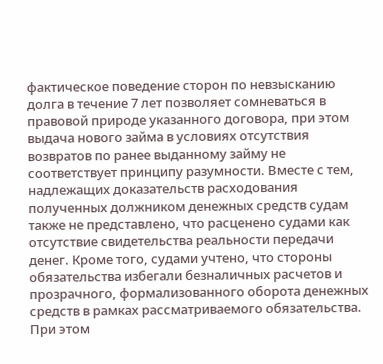фактическое поведение сторон по невзысканию долга в течение 7 лет позволяет сомневаться в правовой природе указанного договора, при этом выдача нового займа в условиях отсутствия возвратов по ранее выданному займу не соответствует принципу разумности. Вместе с тем, надлежащих доказательств расходования полученных должником денежных средств судам также не представлено, что расценено судами как отсутствие свидетельства реальности передачи денег. Кроме того, судами учтено, что стороны обязательства избегали безналичных расчетов и прозрачного, формализованного оборота денежных средств в рамках рассматриваемого обязательства. При этом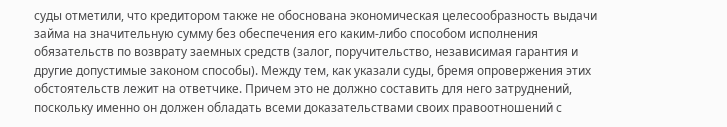суды отметили, что кредитором также не обоснована экономическая целесообразность выдачи займа на значительную сумму без обеспечения его каким-либо способом исполнения обязательств по возврату заемных средств (залог, поручительство, независимая гарантия и другие допустимые законом способы). Между тем, как указали суды, бремя опровержения этих обстоятельств лежит на ответчике. Причем это не должно составить для него затруднений, поскольку именно он должен обладать всеми доказательствами своих правоотношений с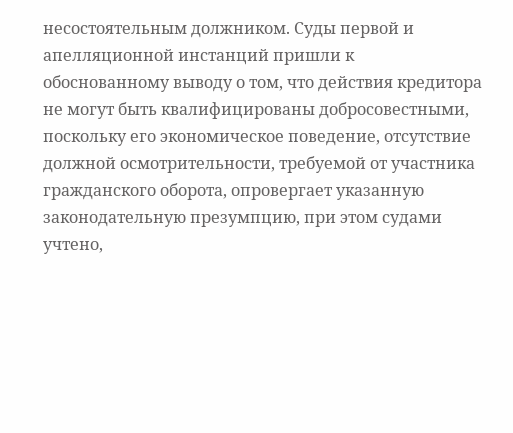несостоятельным должником. Суды первой и апелляционной инстанций пришли к обоснованному выводу о том, что действия кредитора не могут быть квалифицированы добросовестными, поскольку его экономическое поведение, отсутствие должной осмотрительности, требуемой от участника гражданского оборота, опровергает указанную законодательную презумпцию, при этом судами учтено,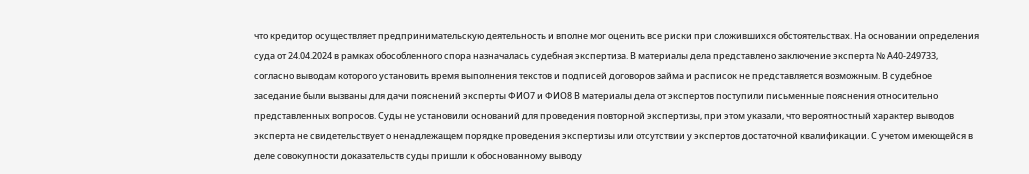что кредитор осуществляет предпринимательскую деятельность и вполне мог оценить все риски при сложившихся обстоятельствах. На основании определения суда от 24.04.2024 в рамках обособленного спора назначалась судебная экспертиза. В материалы дела представлено заключение эксперта № А40-249733, согласно выводам которого установить время выполнения текстов и подписей договоров займа и расписок не представляется возможным. В судебное заседание были вызваны для дачи пояснений эксперты ФИО7 и ФИО8 В материалы дела от экспертов поступили письменные пояснения относительно представленных вопросов. Суды не установили оснований для проведения повторной экспертизы, при этом указали, что вероятностный характер выводов эксперта не свидетельствует о ненадлежащем порядке проведения экспертизы или отсутствии у экспертов достаточной квалификации. С учетом имеющейся в деле совокупности доказательств суды пришли к обоснованному выводу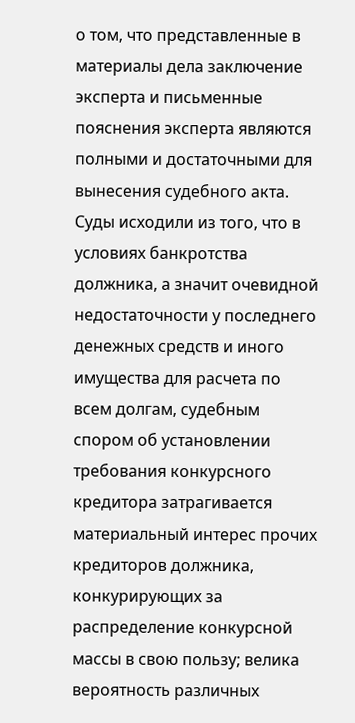о том, что представленные в материалы дела заключение эксперта и письменные пояснения эксперта являются полными и достаточными для вынесения судебного акта. Суды исходили из того, что в условиях банкротства должника, а значит очевидной недостаточности у последнего денежных средств и иного имущества для расчета по всем долгам, судебным спором об установлении требования конкурсного кредитора затрагивается материальный интерес прочих кредиторов должника, конкурирующих за распределение конкурсной массы в свою пользу; велика вероятность различных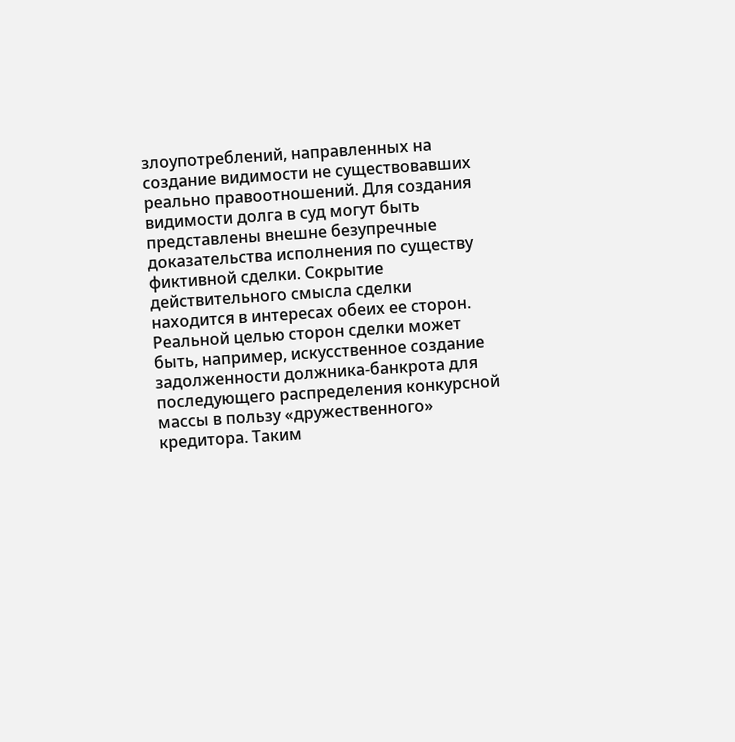злоупотреблений, направленных на создание видимости не существовавших реально правоотношений. Для создания видимости долга в суд могут быть представлены внешне безупречные доказательства исполнения по существу фиктивной сделки. Сокрытие действительного смысла сделки находится в интересах обеих ее сторон. Реальной целью сторон сделки может быть, например, искусственное создание задолженности должника-банкрота для последующего распределения конкурсной массы в пользу «дружественного» кредитора. Таким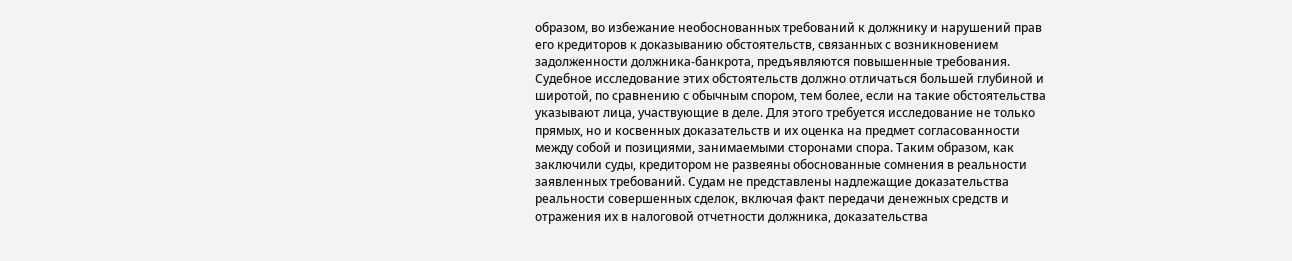образом, во избежание необоснованных требований к должнику и нарушений прав его кредиторов к доказыванию обстоятельств, связанных с возникновением задолженности должника-банкрота, предъявляются повышенные требования. Судебное исследование этих обстоятельств должно отличаться большей глубиной и широтой, по сравнению с обычным спором, тем более, если на такие обстоятельства указывают лица, участвующие в деле. Для этого требуется исследование не только прямых, но и косвенных доказательств и их оценка на предмет согласованности между собой и позициями, занимаемыми сторонами спора. Таким образом, как заключили суды, кредитором не развеяны обоснованные сомнения в реальности заявленных требований. Судам не представлены надлежащие доказательства реальности совершенных сделок, включая факт передачи денежных средств и отражения их в налоговой отчетности должника, доказательства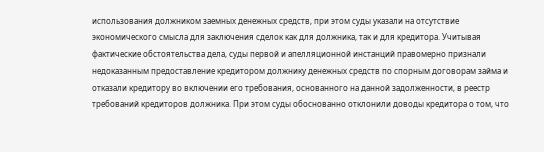использования должником заемных денежных средств, при этом суды указали на отсутствие экономического смысла для заключения сделок как для должника, так и для кредитора. Учитывая фактические обстоятельства дела, суды первой и апелляционной инстанций правомерно признали недоказанным предоставление кредитором должнику денежных средств по спорным договорам займа и отказали кредитору во включении его требования, основанного на данной задолженности, в реестр требований кредиторов должника. При этом суды обоснованно отклонили доводы кредитора о том, что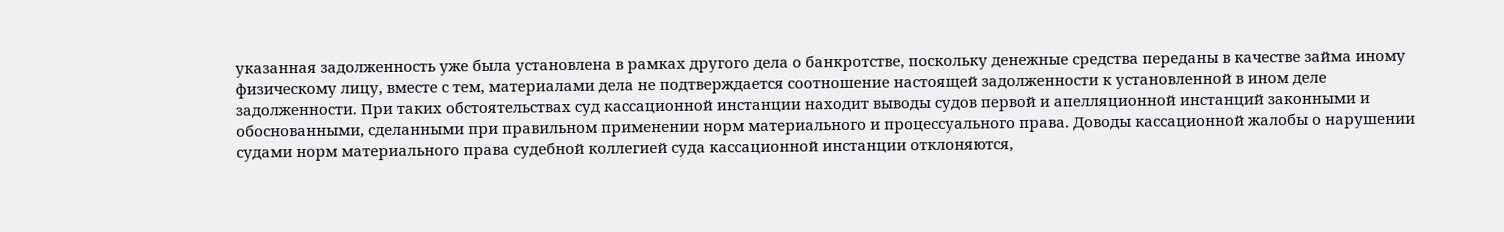указанная задолженность уже была установлена в рамках другого дела о банкротстве, поскольку денежные средства переданы в качестве займа иному физическому лицу, вместе с тем, материалами дела не подтверждается соотношение настоящей задолженности к установленной в ином деле задолженности. При таких обстоятельствах суд кассационной инстанции находит выводы судов первой и апелляционной инстанций законными и обоснованными, сделанными при правильном применении норм материального и процессуального права. Доводы кассационной жалобы о нарушении судами норм материального права судебной коллегией суда кассационной инстанции отклоняются,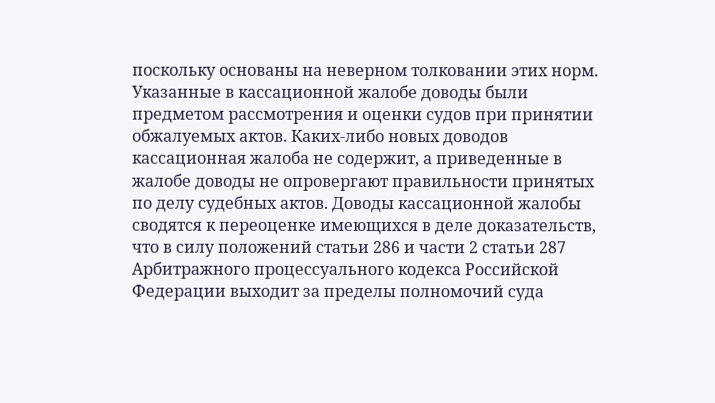поскольку основаны на неверном толковании этих норм. Указанные в кассационной жалобе доводы были предметом рассмотрения и оценки судов при принятии обжалуемых актов. Каких-либо новых доводов кассационная жалоба не содержит, а приведенные в жалобе доводы не опровергают правильности принятых по делу судебных актов. Доводы кассационной жалобы сводятся к переоценке имеющихся в деле доказательств, что в силу положений статьи 286 и части 2 статьи 287 Арбитражного процессуального кодекса Российской Федерации выходит за пределы полномочий суда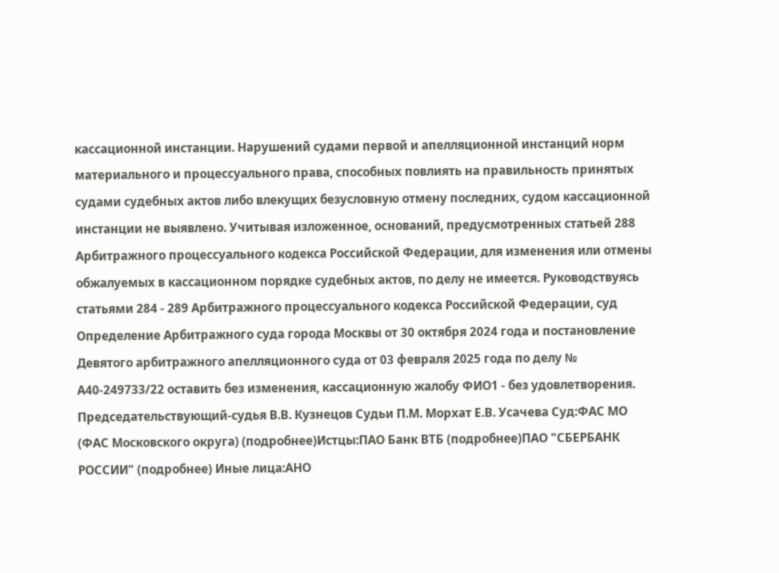кассационной инстанции. Нарушений судами первой и апелляционной инстанций норм материального и процессуального права, способных повлиять на правильность принятых судами судебных актов либо влекущих безусловную отмену последних, судом кассационной инстанции не выявлено. Учитывая изложенное, оснований, предусмотренных статьей 288 Арбитражного процессуального кодекса Российской Федерации, для изменения или отмены обжалуемых в кассационном порядке судебных актов, по делу не имеется. Руководствуясь статьями 284 - 289 Арбитражного процессуального кодекса Российской Федерации, суд Определение Арбитражного суда города Москвы от 30 октября 2024 года и постановление Девятого арбитражного апелляционного суда от 03 февраля 2025 года по делу № А40-249733/22 оставить без изменения, кассационную жалобу ФИО1 - без удовлетворения. Председательствующий-судья В.В. Кузнецов Судьи П.М. Морхат Е.В. Усачева Суд:ФАС МО (ФАС Московского округа) (подробнее)Истцы:ПАО Банк ВТБ (подробнее)ПАО "СБЕРБАНК РОССИИ" (подробнее) Иные лица:АНО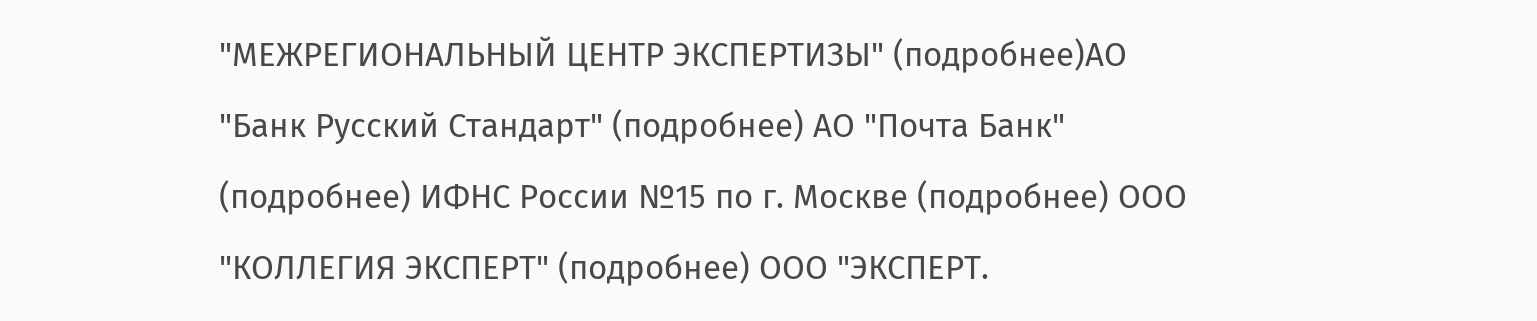"МЕЖРЕГИОНАЛЬНЫЙ ЦЕНТР ЭКСПЕРТИЗЫ" (подробнее)АО "Банк Русский Стандарт" (подробнее) АО "Почта Банк" (подробнее) ИФНС России №15 по г. Москве (подробнее) ООО "КОЛЛЕГИЯ ЭКСПЕРТ" (подробнее) ООО "ЭКСПЕРТ.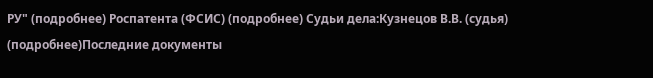РУ" (подробнее) Роспатента (ФСИС) (подробнее) Судьи дела:Кузнецов В.В. (судья) (подробнее)Последние документы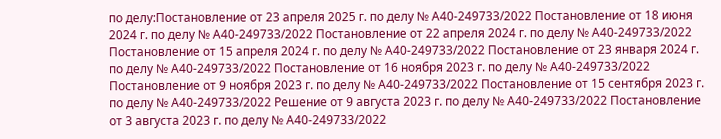по делу:Постановление от 23 апреля 2025 г. по делу № А40-249733/2022 Постановление от 18 июня 2024 г. по делу № А40-249733/2022 Постановление от 22 апреля 2024 г. по делу № А40-249733/2022 Постановление от 15 апреля 2024 г. по делу № А40-249733/2022 Постановление от 23 января 2024 г. по делу № А40-249733/2022 Постановление от 16 ноября 2023 г. по делу № А40-249733/2022 Постановление от 9 ноября 2023 г. по делу № А40-249733/2022 Постановление от 15 сентября 2023 г. по делу № А40-249733/2022 Решение от 9 августа 2023 г. по делу № А40-249733/2022 Постановление от 3 августа 2023 г. по делу № А40-249733/2022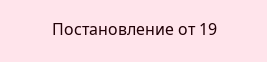Постановление от 19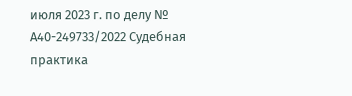июля 2023 г. по делу № А40-249733/2022 Судебная практика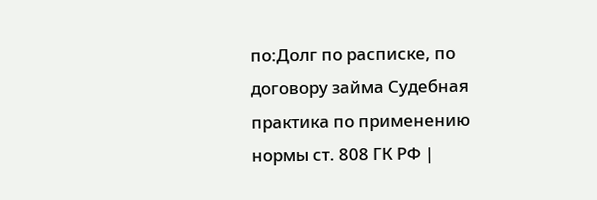по:Долг по расписке, по договору займа Судебная практика по применению нормы ст. 808 ГК РФ |